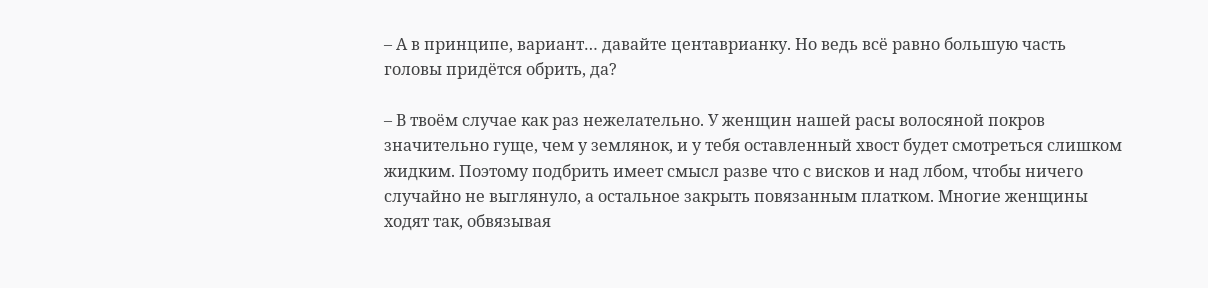– А в принципе, вариант… давайте центаврианку. Но ведь всё равно большую часть головы придётся обрить, да?

– В твоём случае как раз нежелательно. У женщин нашей расы волосяной покров значительно гуще, чем у землянок, и у тебя оставленный хвост будет смотреться слишком жидким. Поэтому подбрить имеет смысл разве что с висков и над лбом, чтобы ничего случайно не выглянуло, а остальное закрыть повязанным платком. Многие женщины ходят так, обвязывая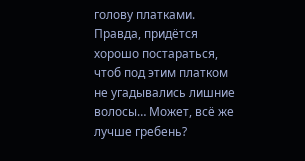голову платками. Правда, придётся хорошо постараться, чтоб под этим платком не угадывались лишние волосы… Может, всё же лучше гребень?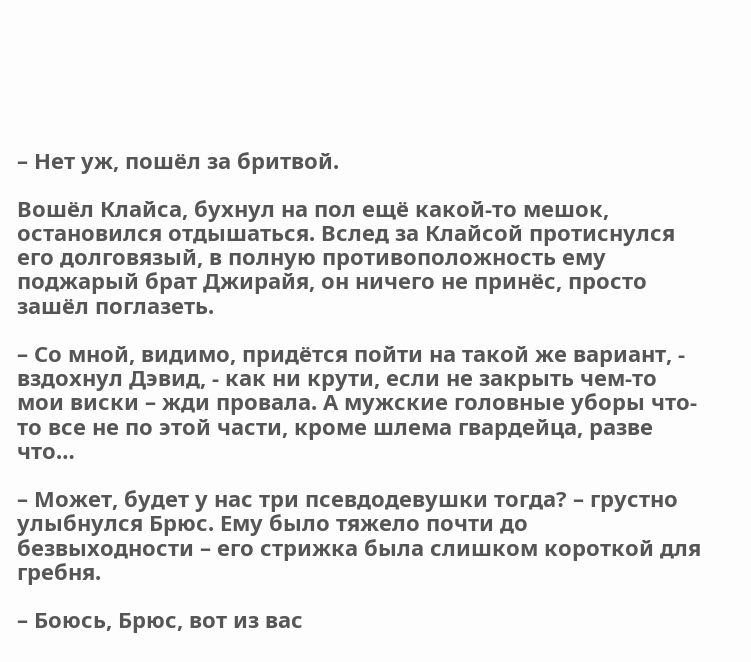– Нет уж, пошёл за бритвой.

Вошёл Клайса, бухнул на пол ещё какой-то мешок, остановился отдышаться. Вслед за Клайсой протиснулся его долговязый, в полную противоположность ему поджарый брат Джирайя, он ничего не принёс, просто зашёл поглазеть.

– Со мной, видимо, придётся пойти на такой же вариант, - вздохнул Дэвид, - как ни крути, если не закрыть чем-то мои виски – жди провала. А мужские головные уборы что-то все не по этой части, кроме шлема гвардейца, разве что…

– Может, будет у нас три псевдодевушки тогда? – грустно улыбнулся Брюс. Ему было тяжело почти до безвыходности – его стрижка была слишком короткой для гребня.

– Боюсь, Брюс, вот из вас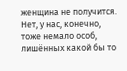женщина не получится. Нет, у нас, конечно, тоже немало особ, лишённых какой бы то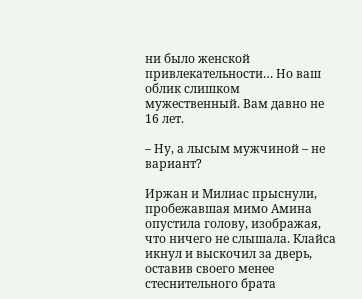ни было женской привлекательности… Но ваш облик слишком мужественный. Вам давно не 16 лет.

– Ну, а лысым мужчиной – не вариант?

Иржан и Милиас прыснули, пробежавшая мимо Амина опустила голову, изображая, что ничего не слышала. Клайса икнул и выскочил за дверь, оставив своего менее стеснительного брата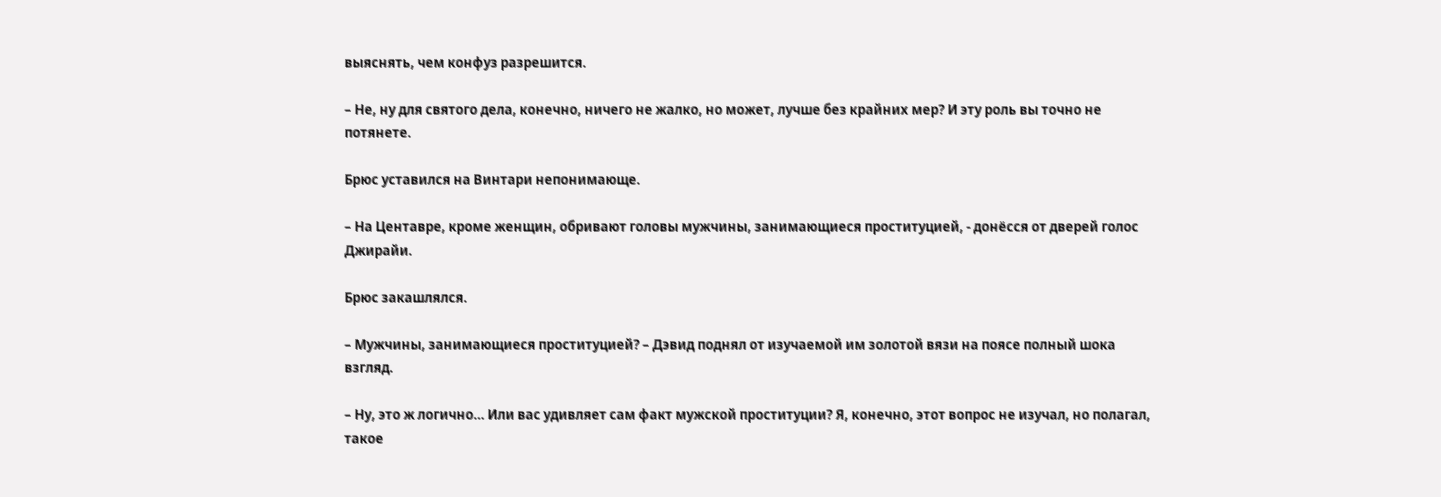выяснять, чем конфуз разрешится.

– Не, ну для святого дела, конечно, ничего не жалко, но может, лучше без крайних мер? И эту роль вы точно не потянете.

Брюс уставился на Винтари непонимающе.

– На Центавре, кроме женщин, обривают головы мужчины, занимающиеся проституцией, - донёсся от дверей голос Джирайи.

Брюс закашлялся.

– Мужчины, занимающиеся проституцией? – Дэвид поднял от изучаемой им золотой вязи на поясе полный шока взгляд.

– Ну, это ж логично… Или вас удивляет сам факт мужской проституции? Я, конечно, этот вопрос не изучал, но полагал, такое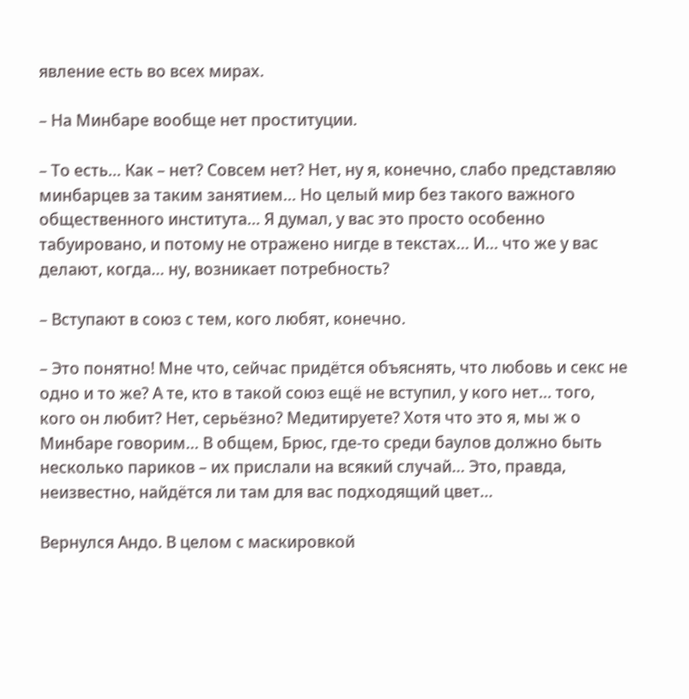явление есть во всех мирах.

– На Минбаре вообще нет проституции.

– То есть… Как – нет? Совсем нет? Нет, ну я, конечно, слабо представляю минбарцев за таким занятием… Но целый мир без такого важного общественного института… Я думал, у вас это просто особенно табуировано, и потому не отражено нигде в текстах… И… что же у вас делают, когда… ну, возникает потребность?

– Вступают в союз с тем, кого любят, конечно.

– Это понятно! Мне что, сейчас придётся объяснять, что любовь и секс не одно и то же? А те, кто в такой союз ещё не вступил, у кого нет… того, кого он любит? Нет, серьёзно? Медитируете? Хотя что это я, мы ж о Минбаре говорим… В общем, Брюс, где-то среди баулов должно быть несколько париков – их прислали на всякий случай… Это, правда, неизвестно, найдётся ли там для вас подходящий цвет…

Вернулся Андо. В целом с маскировкой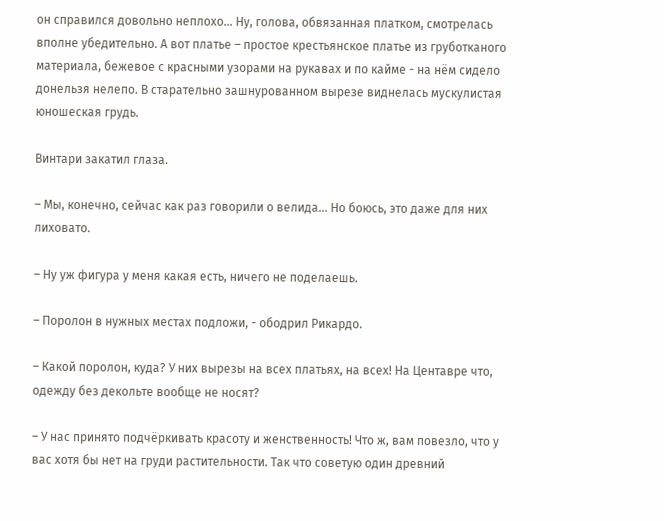он справился довольно неплохо… Ну, голова, обвязанная платком, смотрелась вполне убедительно. А вот платье – простое крестьянское платье из груботканого материала, бежевое с красными узорами на рукавах и по кайме - на нём сидело донельзя нелепо. В старательно зашнурованном вырезе виднелась мускулистая юношеская грудь.

Винтари закатил глаза.

– Мы, конечно, сейчас как раз говорили о велида… Но боюсь, это даже для них лиховато.

– Ну уж фигура у меня какая есть, ничего не поделаешь.

– Поролон в нужных местах подложи, - ободрил Рикардо.

– Какой поролон, куда? У них вырезы на всех платьях, на всех! На Центавре что, одежду без декольте вообще не носят?

– У нас принято подчёркивать красоту и женственность! Что ж, вам повезло, что у вас хотя бы нет на груди растительности. Так что советую один древний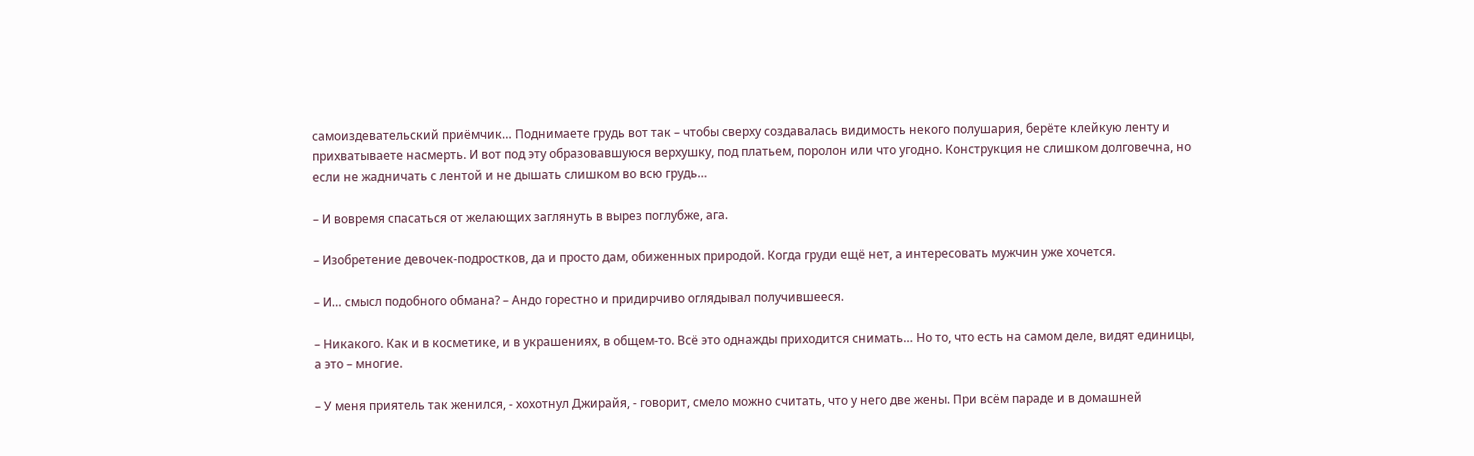самоиздевательский приёмчик… Поднимаете грудь вот так – чтобы сверху создавалась видимость некого полушария, берёте клейкую ленту и прихватываете насмерть. И вот под эту образовавшуюся верхушку, под платьем, поролон или что угодно. Конструкция не слишком долговечна, но если не жадничать с лентой и не дышать слишком во всю грудь…

– И вовремя спасаться от желающих заглянуть в вырез поглубже, ага.

– Изобретение девочек-подростков, да и просто дам, обиженных природой. Когда груди ещё нет, а интересовать мужчин уже хочется.

– И… смысл подобного обмана? – Андо горестно и придирчиво оглядывал получившееся.

– Никакого. Как и в косметике, и в украшениях, в общем-то. Всё это однажды приходится снимать… Но то, что есть на самом деле, видят единицы, а это – многие.

– У меня приятель так женился, - хохотнул Джирайя, - говорит, смело можно считать, что у него две жены. При всём параде и в домашней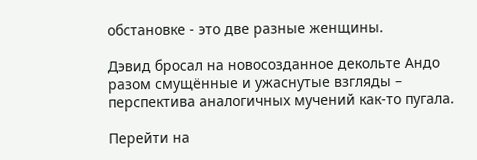обстановке - это две разные женщины.

Дэвид бросал на новосозданное декольте Андо разом смущённые и ужаснутые взгляды – перспектива аналогичных мучений как-то пугала.

Перейти на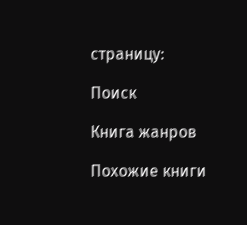страницу:

Поиск

Книга жанров

Похожие книги